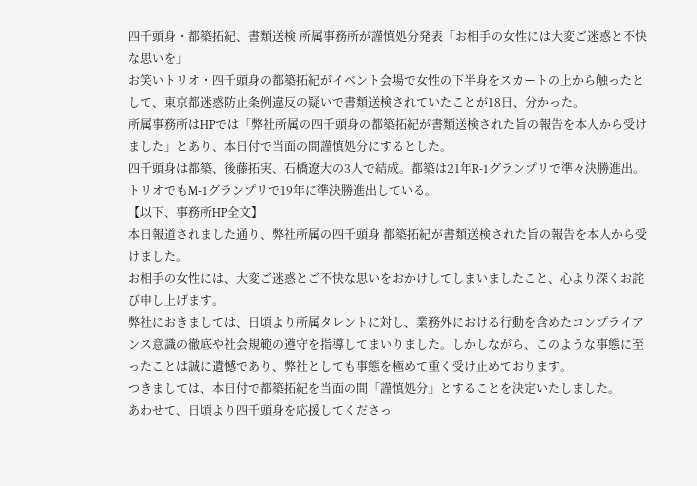四千頭身・都築拓紀、書類送検 所属事務所が謹慎処分発表「お相手の女性には大変ご迷惑と不快な思いを」
お笑いトリオ・四千頭身の都築拓紀がイベント会場で女性の下半身をスカートの上から触ったとして、東京都迷惑防止条例違反の疑いで書類送検されていたことが18日、分かった。
所属事務所はHPでは「弊社所属の四千頭身の都築拓紀が書類送検された旨の報告を本人から受けました」とあり、本日付で当面の間謹慎処分にするとした。
四千頭身は都築、後藤拓実、石橋遼大の3人で結成。都築は21年R-1グランプリで準々決勝進出。トリオでもM-1グランプリで19年に準決勝進出している。
【以下、事務所HP全文】
本日報道されました通り、弊社所属の四千頭身 都築拓紀が書類送検された旨の報告を本人から受けました。
お相手の女性には、大変ご迷惑とご不快な思いをおかけしてしまいましたこと、心より深くお詫び申し上げます。
弊社におきましては、日頃より所属タレントに対し、業務外における行動を含めたコンプライアンス意識の徹底や社会規範の遵守を指導してまいりました。しかしながら、このような事態に至ったことは誠に遺憾であり、弊社としても事態を極めて重く受け止めております。
つきましては、本日付で都築拓紀を当面の間「謹慎処分」とすることを決定いたしました。
あわせて、日頃より四千頭身を応援してくださっ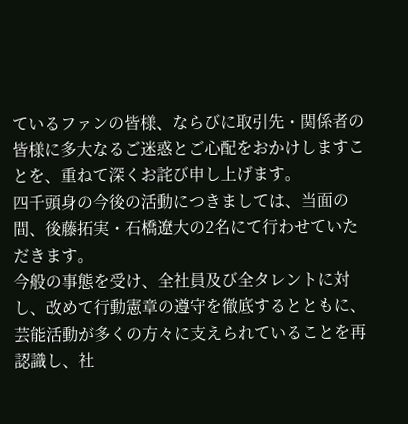ているファンの皆様、ならびに取引先・関係者の皆様に多大なるご迷惑とご心配をおかけしますことを、重ねて深くお詫び申し上げます。
四千頭身の今後の活動につきましては、当面の間、後藤拓実・石橋遼大の2名にて行わせていただきます。
今般の事態を受け、全社員及び全タレントに対し、改めて行動憲章の遵守を徹底するとともに、芸能活動が多くの方々に支えられていることを再認識し、社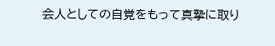会人としての自覚をもって真摯に取り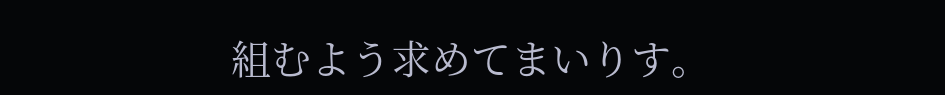組むよう求めてまいりす。